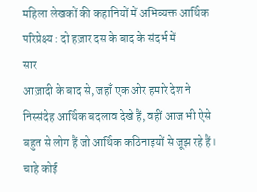महिला लेखकों की कहानियों में अभिव्यक्त आर्थिक परिप्रेक्ष्य : दो हज़ार दस के बाद के संदर्भ में
सार
आज़ादी के बाद से, जहाँ एक ओर हमारे देश ने निस्संदेह आर्थिक बदलाव देखे हैं, वहीं आज भी ऐसे बहुत से लोग हैं जो आर्थिक कठिनाइयों से जूझ रहे हैं। चाहे कोई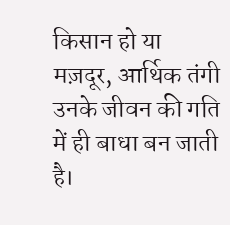किसान हो या मज़दूर, आर्थिक तंगी उनके जीवन की गति में ही बाधा बन जाती है।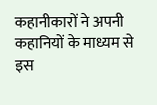कहानीकारों ने अपनी कहानियों के माध्यम से इस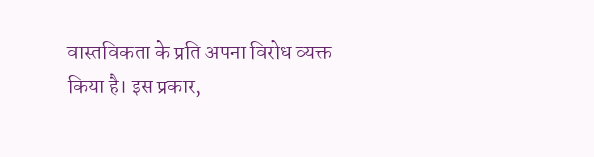वास्तविकता के प्रति अपना विरोध व्यक्त किया है। इस प्रकार,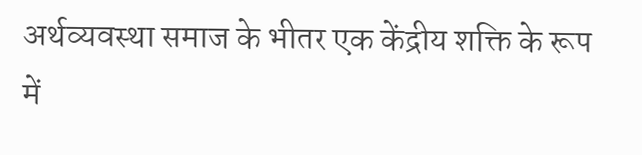अर्थव्यवस्था समाज के भीतर एक केंद्रीय शक्ति के रूप में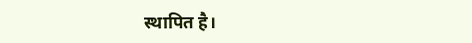स्थापित है।